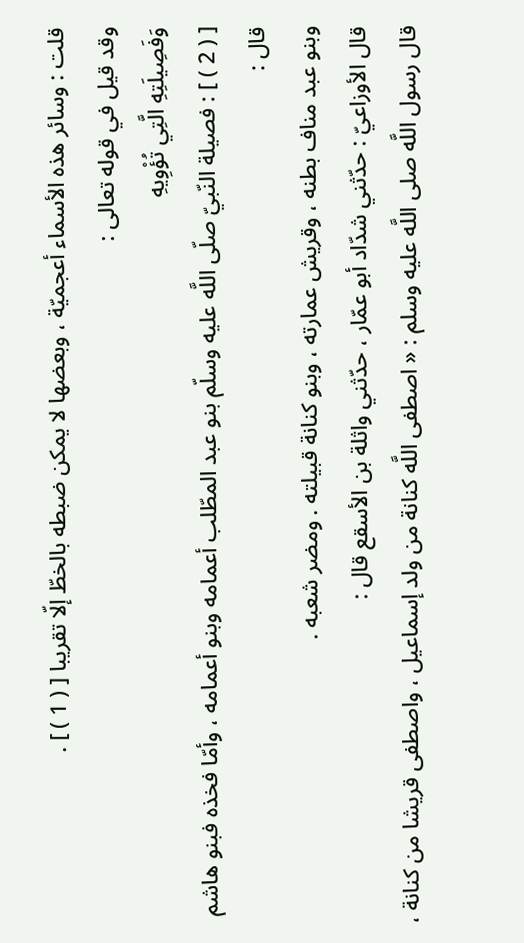قلت : وسائر هذه الأسماء أعجميّة ، وبعضها لا يمكن ضبطه بالخطّ إلّا تقريبا [ ( 1 ) ] .
وقد قيل في قوله تعالى :
وَفَصِيلَتِهِ الَّتِي تُؤْوِيهِ
[ ( 2 ) ] : فصيلة النّبيّ صلّى اللَّه عليه وسلّم بنو عبد المطّلب أعمامه وبنو أعمامه ، وأمّا فخذه فبنو هاشم قال :
وبنو عبد مناف بطنه ، وقريش عمارته ، وبنو كنانة قبيلته . ومضر شعبه .
قال الأوزاعيّ : حدّثني شدّاد أبو عمّار ، حدّثني واثلة بن الأسقع قال :
قال رسول اللَّه صلى اللَّه عليه وسلم : « اصطفى اللَّه كنانة من ولد إسماعيل ، واصطفى قريشا من كنانة ،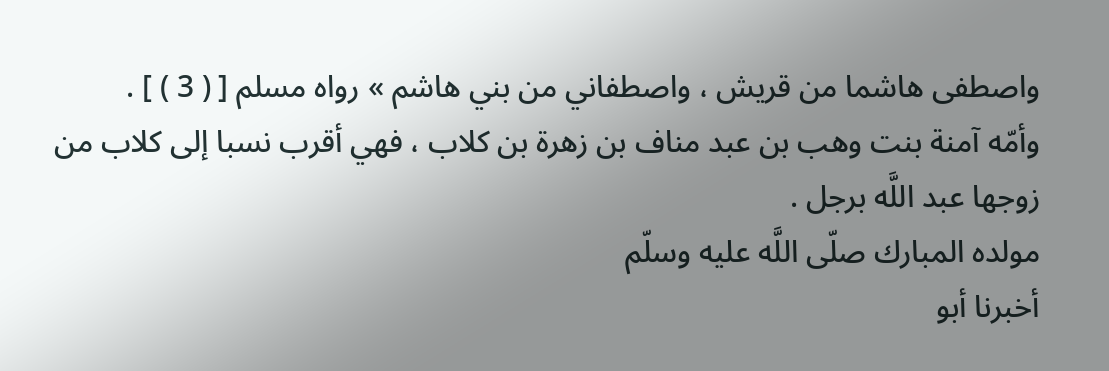واصطفى هاشما من قريش ، واصطفاني من بني هاشم » رواه مسلم [ ( 3 ) ] .
وأمّه آمنة بنت وهب بن عبد مناف بن زهرة بن كلاب ، فهي أقرب نسبا إلى كلاب من زوجها عبد اللَّه برجل .
مولده المبارك صلّى اللَّه عليه وسلّم
أخبرنا أبو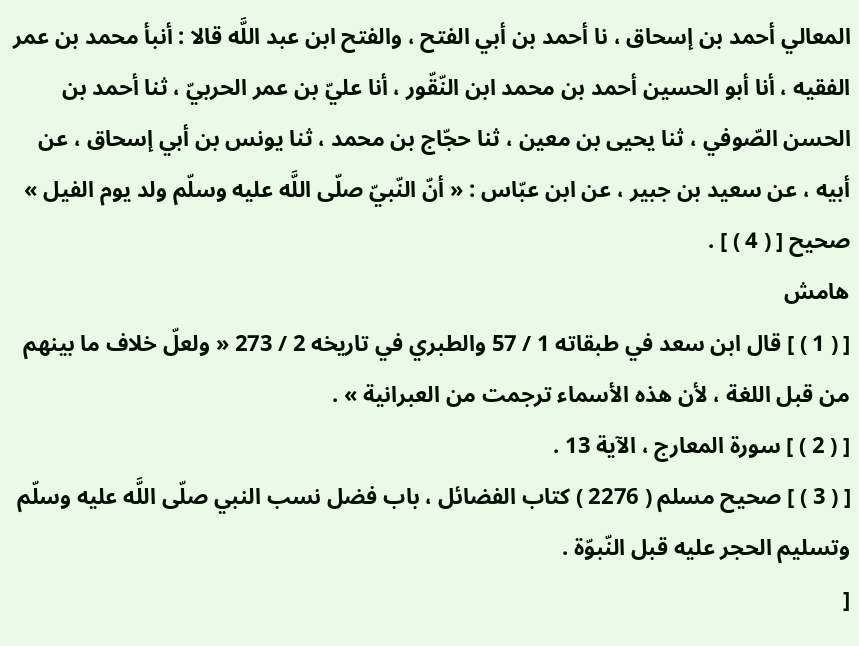المعالي أحمد بن إسحاق ، نا أحمد بن أبي الفتح ، والفتح ابن عبد اللَّه قالا : أنبأ محمد بن عمر الفقيه ، أنا أبو الحسين أحمد بن محمد ابن النّقّور ، أنا عليّ بن عمر الحربيّ ، ثنا أحمد بن الحسن الصّوفي ، ثنا يحيى بن معين ، ثنا حجّاج بن محمد ، ثنا يونس بن أبي إسحاق ، عن أبيه ، عن سعيد بن جبير ، عن ابن عبّاس : « أنّ النّبيّ صلّى اللَّه عليه وسلّم ولد يوم الفيل » صحيح [ ( 4 ) ] .
هامش
[ ( 1 ) ] قال ابن سعد في طبقاته 1 / 57 والطبري في تاريخه 2 / 273 « ولعلّ خلاف ما بينهم من قبل اللغة ، لأن هذه الأسماء ترجمت من العبرانية » .
[ ( 2 ) ] سورة المعارج ، الآية 13 .
[ ( 3 ) ] صحيح مسلم ( 2276 ) كتاب الفضائل ، باب فضل نسب النبي صلّى اللَّه عليه وسلّم وتسليم الحجر عليه قبل النّبوّة .
[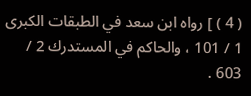( 4 ) ] رواه ابن سعد في الطبقات الكبرى 1 / 101 ، والحاكم في المستدرك 2 / 603 .